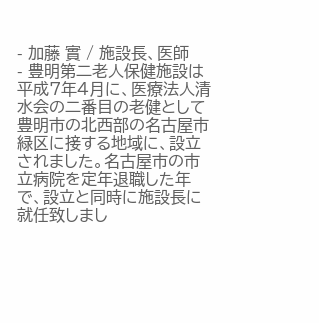- 加藤 實 / 施設長、医師
- 豊明第二老人保健施設は平成7年4月に、医療法人清水会の二番目の老健として豊明市の北西部の名古屋市緑区に接する地域に、設立されました。名古屋市の市立病院を定年退職した年で、設立と同時に施設長に就任致しまし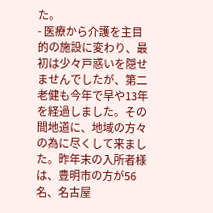た。
- 医療から介護を主目的の施設に変わり、最初は少々戸惑いを隠せませんでしたが、第二老健も今年で早や13年を経過しました。その間地道に、地域の方々の為に尽くして来ました。昨年末の入所者様は、豊明市の方が56名、名古屋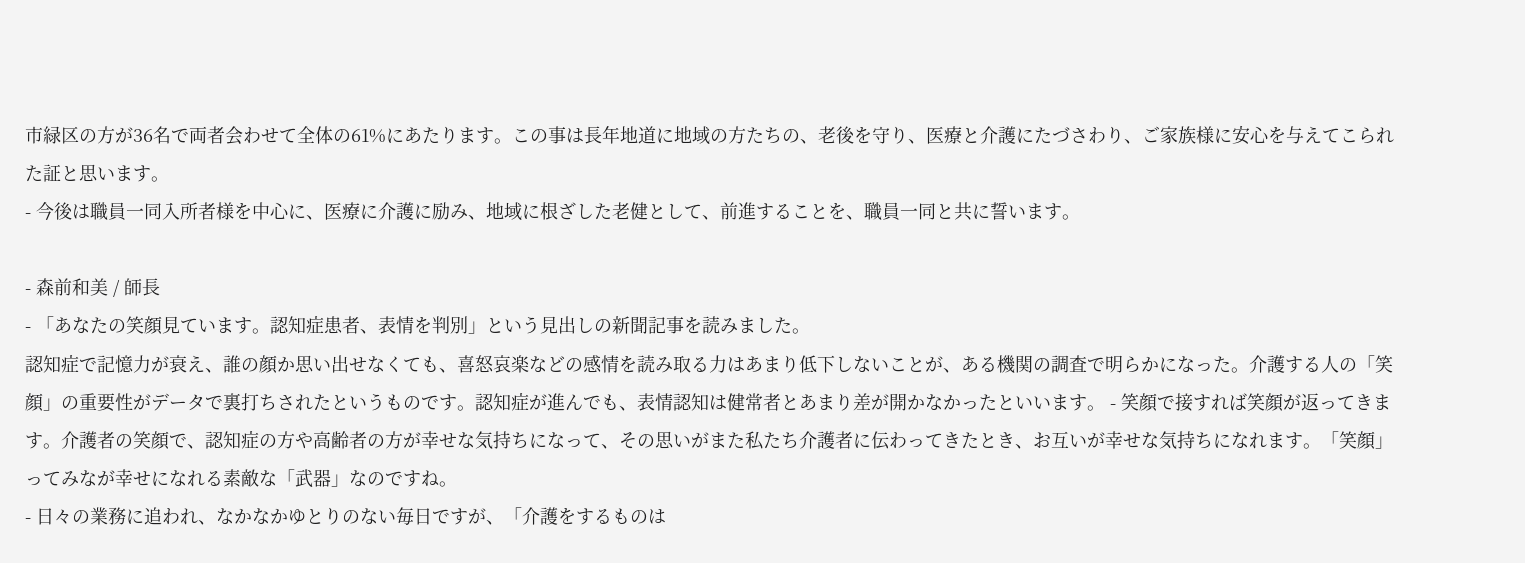市緑区の方が36名で両者会わせて全体の61%にあたります。この事は長年地道に地域の方たちの、老後を守り、医療と介護にたづさわり、ご家族様に安心を与えてこられた証と思います。
- 今後は職員一同入所者様を中心に、医療に介護に励み、地域に根ざした老健として、前進することを、職員一同と共に誓います。

- 森前和美 / 師長
- 「あなたの笑顔見ています。認知症患者、表情を判別」という見出しの新聞記事を読みました。
認知症で記憶力が衰え、誰の顔か思い出せなくても、喜怒哀楽などの感情を読み取る力はあまり低下しないことが、ある機関の調査で明らかになった。介護する人の「笑顔」の重要性がデータで裏打ちされたというものです。認知症が進んでも、表情認知は健常者とあまり差が開かなかったといいます。 - 笑顔で接すれば笑顔が返ってきます。介護者の笑顔で、認知症の方や高齢者の方が幸せな気持ちになって、その思いがまた私たち介護者に伝わってきたとき、お互いが幸せな気持ちになれます。「笑顔」ってみなが幸せになれる素敵な「武器」なのですね。
- 日々の業務に追われ、なかなかゆとりのない毎日ですが、「介護をするものは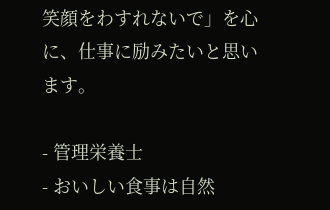笑顔をわすれないで」を心に、仕事に励みたいと思います。

- 管理栄養士
- おいしい食事は自然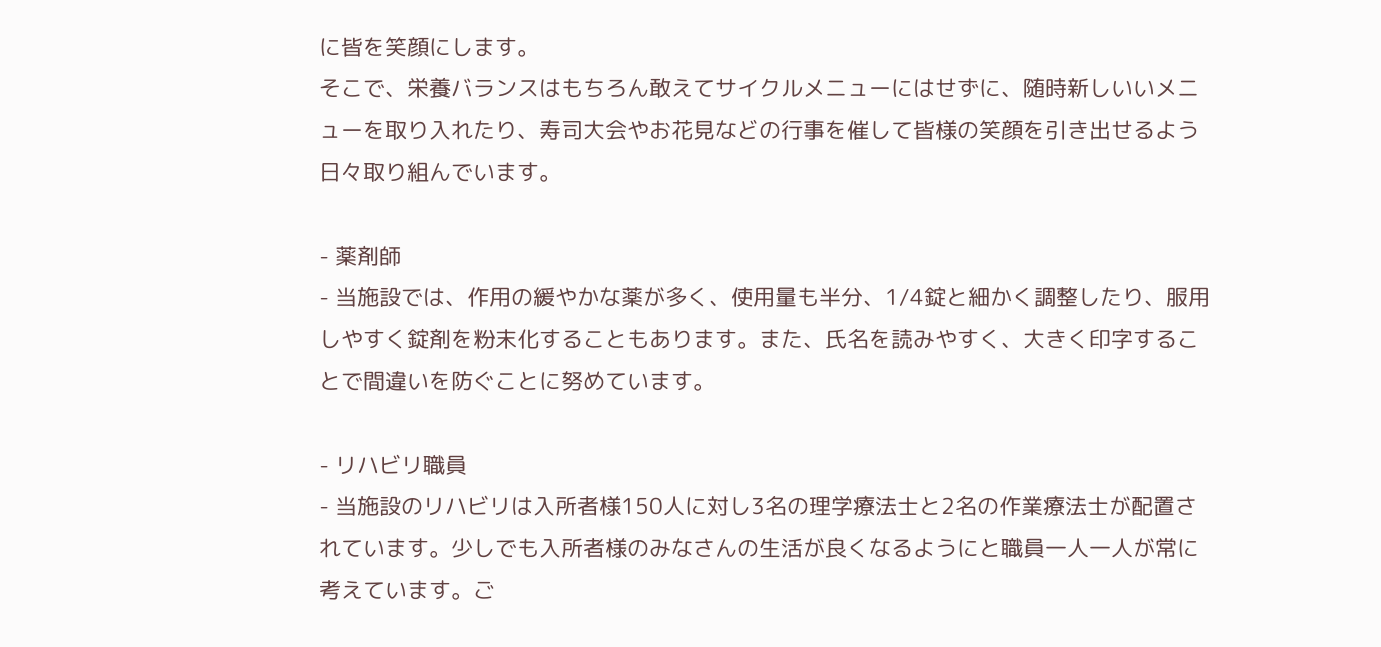に皆を笑顔にします。
そこで、栄養バランスはもちろん敢えてサイクルメニューにはせずに、随時新しいいメニューを取り入れたり、寿司大会やお花見などの行事を催して皆様の笑顔を引き出せるよう日々取り組んでいます。

- 薬剤師
- 当施設では、作用の緩やかな薬が多く、使用量も半分、1/4錠と細かく調整したり、服用しやすく錠剤を粉末化することもあります。また、氏名を読みやすく、大きく印字することで間違いを防ぐことに努めています。

- リハビリ職員
- 当施設のリハビリは入所者様150人に対し3名の理学療法士と2名の作業療法士が配置されています。少しでも入所者様のみなさんの生活が良くなるようにと職員一人一人が常に考えています。ご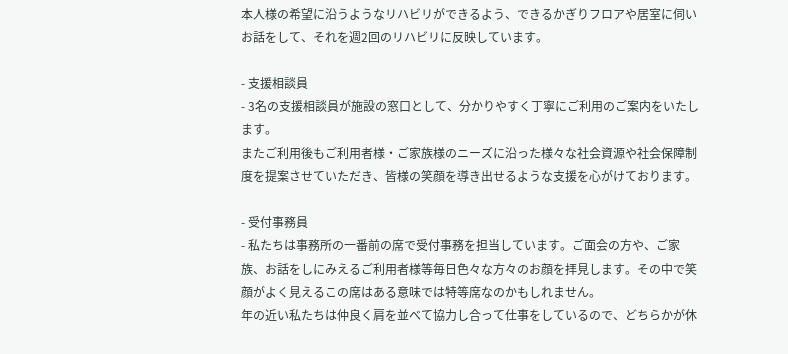本人様の希望に沿うようなリハビリができるよう、できるかぎりフロアや居室に伺いお話をして、それを週2回のリハビリに反映しています。

- 支援相談員
- 3名の支援相談員が施設の窓口として、分かりやすく丁寧にご利用のご案内をいたします。
またご利用後もご利用者様・ご家族様のニーズに沿った様々な社会資源や社会保障制度を提案させていただき、皆様の笑顔を導き出せるような支援を心がけております。

- 受付事務員
- 私たちは事務所の一番前の席で受付事務を担当しています。ご面会の方や、ご家族、お話をしにみえるご利用者様等毎日色々な方々のお顔を拝見します。その中で笑顔がよく見えるこの席はある意味では特等席なのかもしれません。
年の近い私たちは仲良く肩を並べて協力し合って仕事をしているので、どちらかが休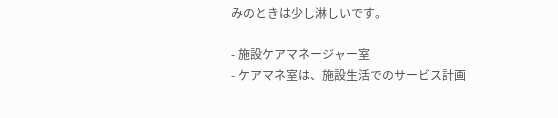みのときは少し淋しいです。

- 施設ケアマネージャー室
- ケアマネ室は、施設生活でのサービス計画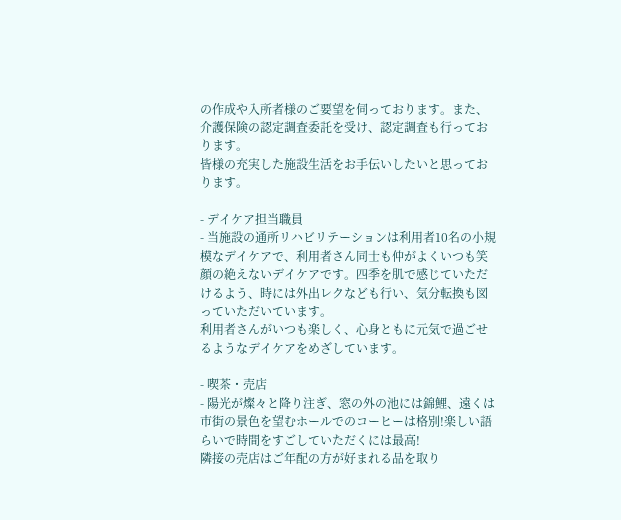の作成や入所者様のご要望を伺っております。また、介護保険の認定調査委託を受け、認定調査も行っております。
皆様の充実した施設生活をお手伝いしたいと思っております。

- デイケア担当職員
- 当施設の通所リハビリテーションは利用者10名の小規模なデイケアで、利用者さん同士も仲がよくいつも笑顔の絶えないデイケアです。四季を肌で感じていただけるよう、時には外出レクなども行い、気分転換も図っていただいています。
利用者さんがいつも楽しく、心身ともに元気で過ごせるようなデイケアをめざしています。

- 喫茶・売店
- 陽光が燦々と降り注ぎ、窓の外の池には錦鯉、遠くは市街の景色を望むホールでのコーヒーは格別!楽しい語らいで時間をすごしていただくには最高!
隣接の売店はご年配の方が好まれる品を取り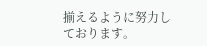揃えるように努力しております。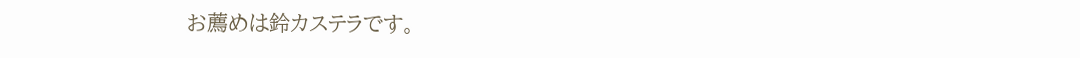お薦めは鈴カステラです。